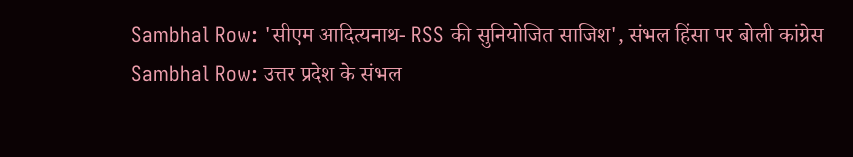Sambhal Row: 'सीएम आदित्यनाथ- RSS की सुनियोजित साजिश', संभल हिंसा पर बोली कांग्रेस
Sambhal Row: उत्तर प्रदेश के संभल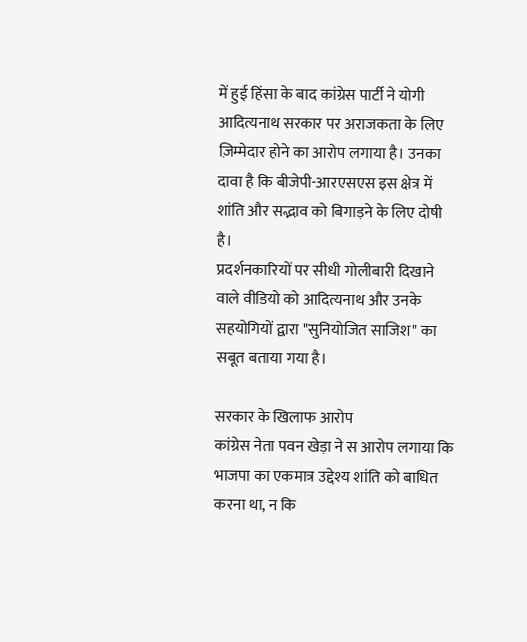में हुई हिंसा के बाद कांग्रेस पार्टी ने योगी आदित्यनाथ सरकार पर अराजकता के लिए ज़िम्मेदार होने का आरोप लगाया है। उनका दावा है कि बीजेपी-आरएसएस इस क्षेत्र में शांति और सद्भाव को बिगाड़ने के लिए दोषी है।
प्रदर्शनकारियों पर सीधी गोलीबारी दिखाने वाले वीडियो को आदित्यनाथ और उनके सहयोगियों द्वारा "सुनियोजित साजिश" का सबूत बताया गया है।

सरकार के खिलाफ आरोप
कांग्रेस नेता पवन खेड़ा ने स आरोप लगाया कि भाजपा का एकमात्र उद्देश्य शांति को बाधित करना था, न कि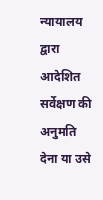न्यायालय द्वारा आदेशित सर्वेक्षण की अनुमति देना या उसे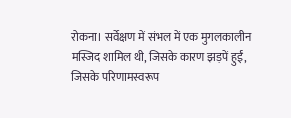रोकना। सर्वेक्षण में संभल में एक मुगलकालीन मस्जिद शामिल थी, जिसके कारण झड़पें हुईं, जिसके परिणामस्वरूप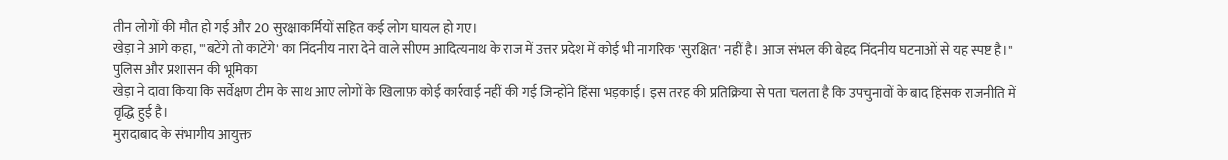तीन लोगों की मौत हो गई और 20 सुरक्षाकर्मियों सहित कई लोग घायल हो गए।
खेड़ा ने आगे कहा, "'बटेंगे तो काटेंगे' का निंदनीय नारा देने वाले सीएम आदित्यनाथ के राज में उत्तर प्रदेश में कोई भी नागरिक 'सुरक्षित' नहीं है। आज संभल की बेहद निंदनीय घटनाओं से यह स्पष्ट है।"
पुलिस और प्रशासन की भूमिका
खेड़ा ने दावा किया कि सर्वेक्षण टीम के साथ आए लोगों के खिलाफ़ कोई कार्रवाई नहीं की गई जिन्होंने हिंसा भड़काई। इस तरह की प्रतिक्रिया से पता चलता है कि उपचुनावों के बाद हिंसक राजनीति में वृद्धि हुई है।
मुरादाबाद के संभागीय आयुक्त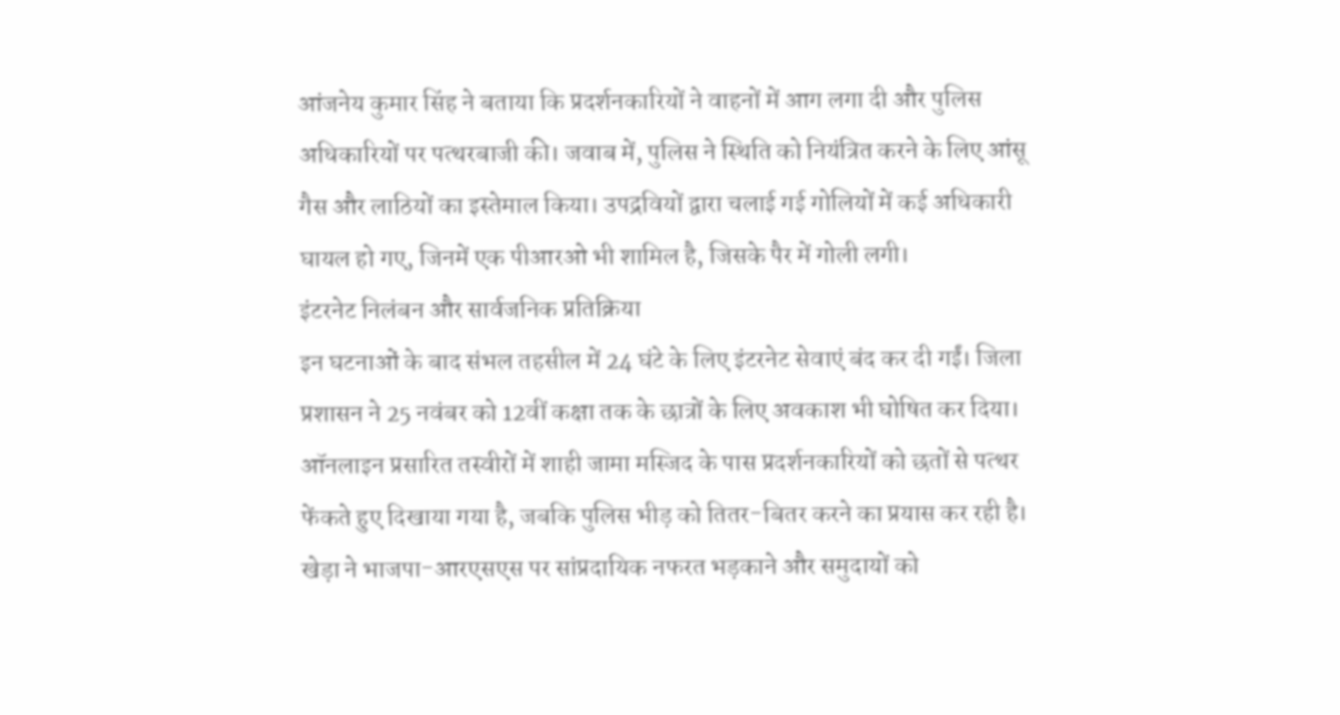आंजनेय कुमार सिंह ने बताया कि प्रदर्शनकारियों ने वाहनों में आग लगा दी और पुलिस अधिकारियों पर पत्थरबाजी की। जवाब में, पुलिस ने स्थिति को नियंत्रित करने के लिए आंसू गैस और लाठियों का इस्तेमाल किया। उपद्रवियों द्वारा चलाई गई गोलियों में कई अधिकारी घायल हो गए, जिनमें एक पीआरओ भी शामिल है, जिसके पैर में गोली लगी।
इंटरनेट निलंबन और सार्वजनिक प्रतिक्रिया
इन घटनाओं के बाद संभल तहसील में 24 घंटे के लिए इंटरनेट सेवाएं बंद कर दी गईं। जिला प्रशासन ने 25 नवंबर को 12वीं कक्षा तक के छात्रों के लिए अवकाश भी घोषित कर दिया। ऑनलाइन प्रसारित तस्वीरों में शाही जामा मस्जिद के पास प्रदर्शनकारियों को छतों से पत्थर फेंकते हुए दिखाया गया है, जबकि पुलिस भीड़ को तितर-बितर करने का प्रयास कर रही है।
खेड़ा ने भाजपा-आरएसएस पर सांप्रदायिक नफरत भड़काने और समुदायों को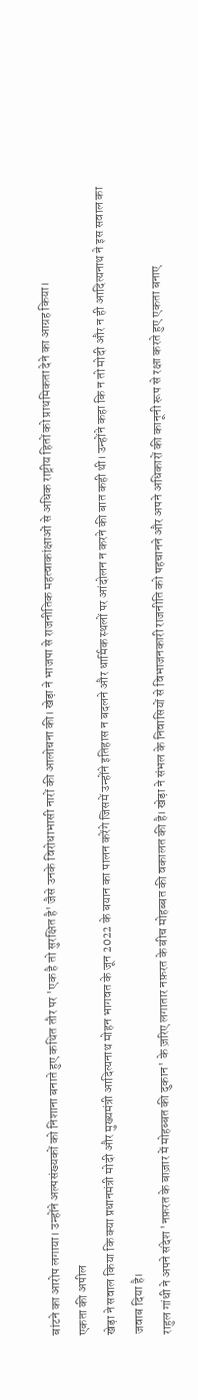बांटने का आरोप लगाया। उन्होंने अल्पसंख्यकों को निशाना बनाते हुए कथित तौर पर 'एक है तो सुरक्षित है' जैसे उनके विरोधाभासी नारों की आलोचना की। खेड़ा ने भाजपा से राजनीतिक महत्वाकांक्षाओं से अधिक राष्ट्रीय हितों को प्राथमिकता देने का आग्रह किया।
एकता की अपील
खेड़ा ने सवाल किया कि क्या प्रधानमंत्री मोदी और मुख्यमंत्री आदित्यनाथ मोहन भागवत के जून 2022 के बयान का पालन करेंगे जिसमें उन्होंने इतिहास न बदलने और धार्मिक स्थलों पर आंदोलन न करने की बात कही थी। उन्होंने कहा कि न तो मोदी और न ही आदित्यनाथ ने इस सवाल का जवाब दिया है।
राहुल गांधी ने अपने संदेश 'नफ़रत के बाज़ार में मोहब्बत की दुकान' के ज़रिए लगातार नफ़रत के बीच मोहब्बत की वकालत की है। खेड़ा ने संभल के निवासियों से विभाजनकारी राजनीति को पहचानने और अपने अधिकारों की कानूनी रूप से रक्षा करते हुए एकता बनाए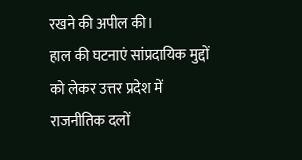रखने की अपील की।
हाल की घटनाएं सांप्रदायिक मुद्दों को लेकर उत्तर प्रदेश में राजनीतिक दलों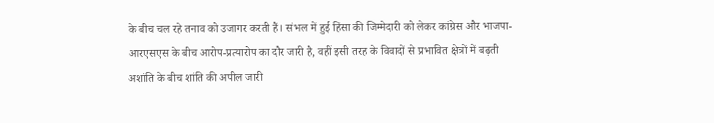के बीच चल रहे तनाव को उजागर करती हैं। संभल में हुई हिंसा की जिम्मेदारी को लेकर कांग्रेस और भाजपा-आरएसएस के बीच आरोप-प्रत्यारोप का दौर जारी है, वहीं इसी तरह के विवादों से प्रभावित क्षेत्रों में बढ़ती अशांति के बीच शांति की अपील जारी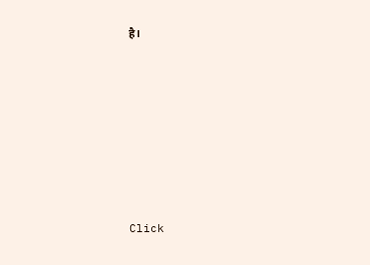है।












Click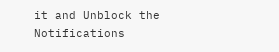it and Unblock the Notifications